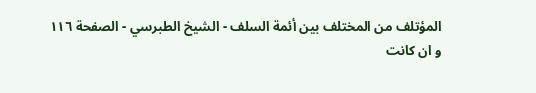المؤتلف من المختلف بين أئمة السلف - الشيخ الطبرسي - الصفحة ١١٦
و ان كانت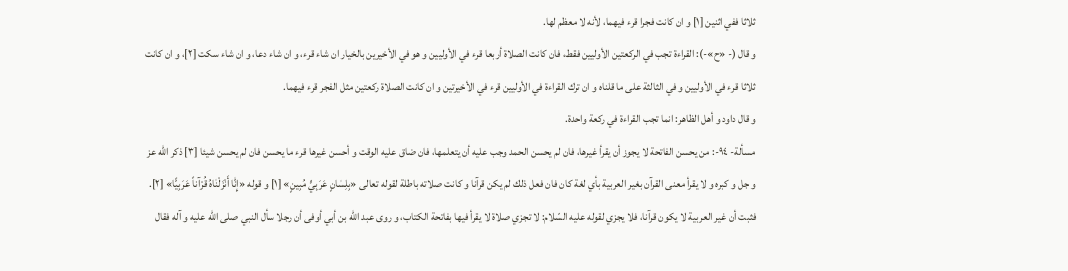ثلاثا ففي اثنين [١] و ان كانت فجرا قرء فيهما، لأنه لا معظم لها.
و قال (- «ح»-): القراءة تجب في الركعتين الأوليين فقط، فان كانت الصلاة أربعا قرء في الأوليين و هو في الأخيرين بالخيار ان شاء قرء، و ان شاء دعا، و ان شاء سكت [٢]، و ان كانت ثلاثا قرء في الأوليين و في الثالثة على ما قلناه و ان ترك القراءة في الأوليين قرء في الأخيرتين و ان كانت الصلاة ركعتين مثل الفجر قرء فيهما.
و قال داود و أهل الظاهر: انما تجب القراءة في ركعة واحدة.
مسألة- ٩٤-: من يحسن الفاتحة لا يجوز أن يقرأ غيرها، فان لم يحسن الحمد وجب عليه أن يتعلمها، فان ضاق عليه الوقت و أحسن غيرها قرء ما يحسن فان لم يحسن شيئا [٣] ذكر اللّه عز و جل و كبره و لا يقرأ معنى القرآن بغير العربية بأي لغة كان فان فعل ذلك لم يكن قرآنا و كانت صلاته باطلة لقوله تعالى «بِلِسٰانٍ عَرَبِيٍّ مُبِينٍ» [١] و قوله «إِنّٰا أَنْزَلْنٰاهُ قُرْآناً عَرَبِيًّا» [٢].
فثبت أن غير العربية لا يكون قرآنا، فلا يجزي لقوله عليه السّلام: لا تجزي صلاة لا يقرأ فيها بفاتحة الكتاب، و روى عبد اللّه بن أبي أوفى أن رجلا سأل النبي صلى اللّه عليه و آله فقال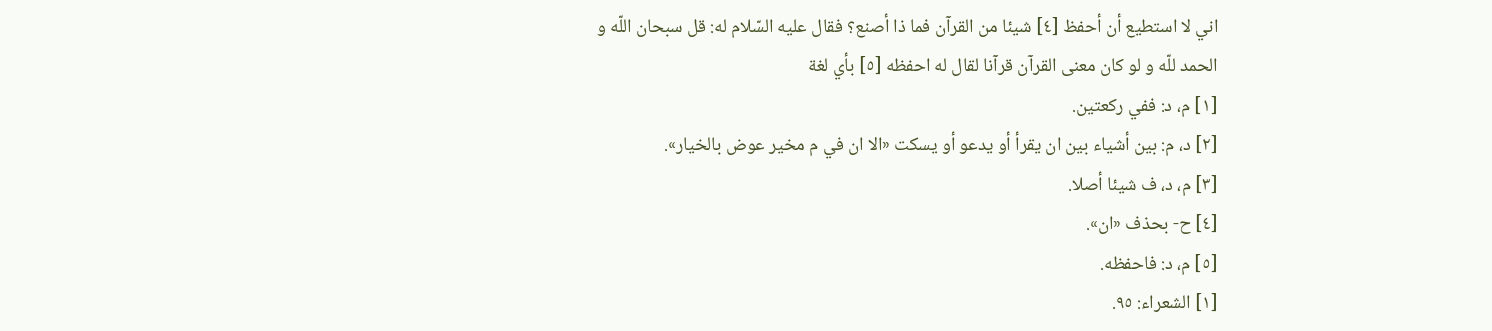اني لا استطيع أن أحفظ [٤] شيئا من القرآن فما ذا أصنع؟ فقال عليه السّلام له: قل سبحان اللّه و الحمد للّه و لو كان معنى القرآن قرآنا لقال له احفظه [٥] بأي لغة
[١] م، د: ففي ركعتين.
[٢] د، م: بين أشياء بين ان يقرأ أو يدعو أو يسكت «الا ان في م مخير عوض بالخيار».
[٣] م، د، ف شيئا أصلا.
[٤] ح- بحذف «ان».
[٥] م، د: فاحفظه.
[١] الشعراء: ٩٥.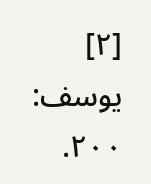[٢] يوسف: ٢٠٠.